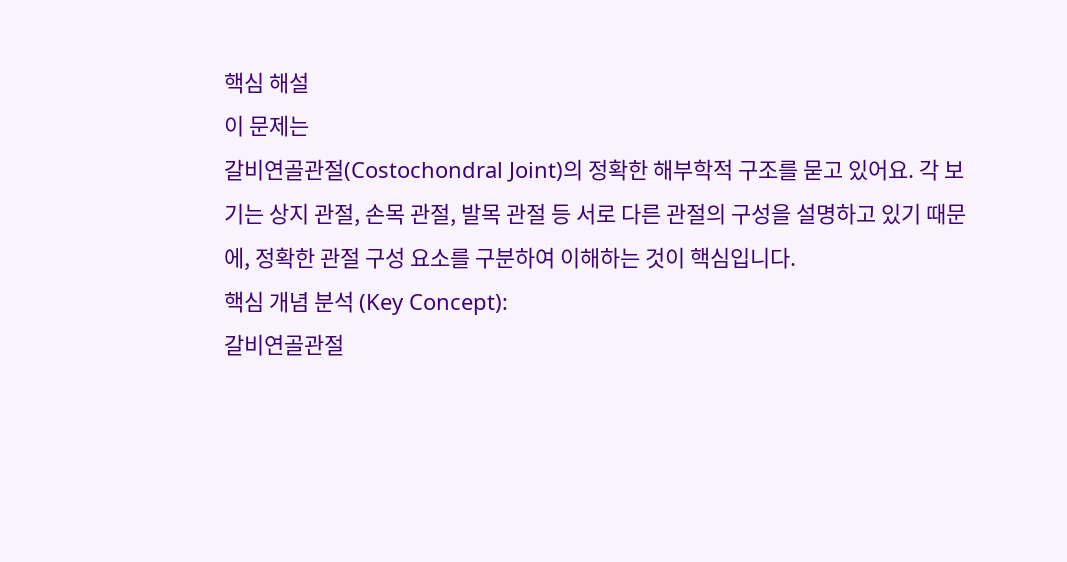핵심 해설
이 문제는
갈비연골관절(Costochondral Joint)의 정확한 해부학적 구조를 묻고 있어요. 각 보기는 상지 관절, 손목 관절, 발목 관절 등 서로 다른 관절의 구성을 설명하고 있기 때문에, 정확한 관절 구성 요소를 구분하여 이해하는 것이 핵심입니다.
핵심 개념 분석 (Key Concept):
갈비연골관절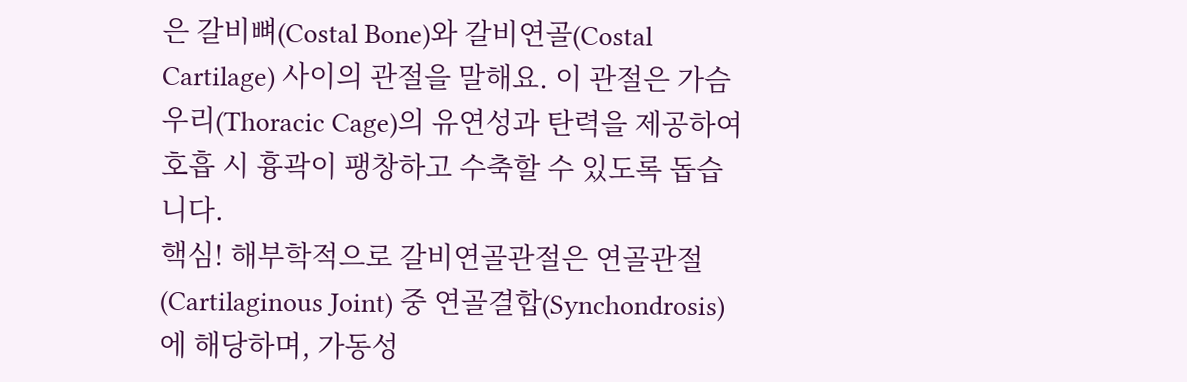은 갈비뼈(Costal Bone)와 갈비연골(Costal Cartilage) 사이의 관절을 말해요. 이 관절은 가슴우리(Thoracic Cage)의 유연성과 탄력을 제공하여 호흡 시 흉곽이 팽창하고 수축할 수 있도록 돕습니다.
핵심! 해부학적으로 갈비연골관절은 연골관절(Cartilaginous Joint) 중 연골결합(Synchondrosis)에 해당하며, 가동성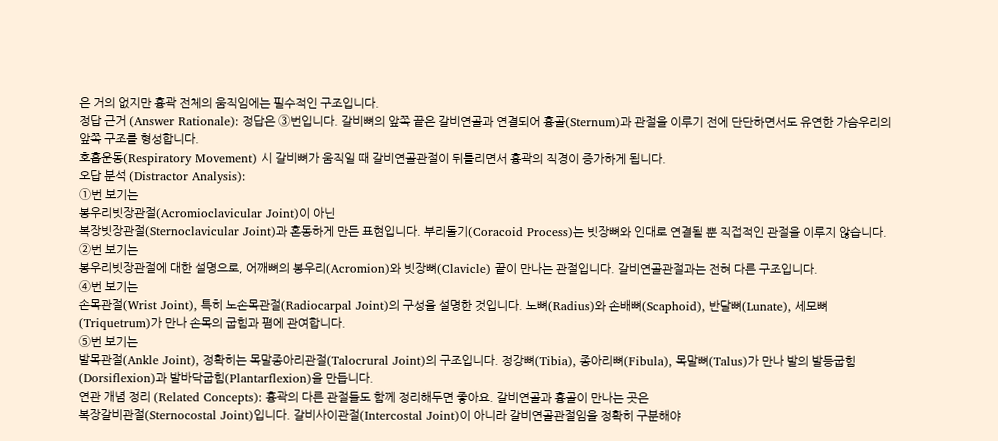은 거의 없지만 흉곽 전체의 움직임에는 필수적인 구조입니다.
정답 근거 (Answer Rationale): 정답은 ③번입니다. 갈비뼈의 앞쪽 끝은 갈비연골과 연결되어 흉골(Sternum)과 관절을 이루기 전에 단단하면서도 유연한 가슴우리의 앞쪽 구조를 형성합니다.
호흡운동(Respiratory Movement) 시 갈비뼈가 움직일 때 갈비연골관절이 뒤틀리면서 흉곽의 직경이 증가하게 됩니다.
오답 분석 (Distractor Analysis):
①번 보기는
봉우리빗장관절(Acromioclavicular Joint)이 아닌
복장빗장관절(Sternoclavicular Joint)과 혼동하게 만든 표현입니다. 부리돌기(Coracoid Process)는 빗장뼈와 인대로 연결될 뿐 직접적인 관절을 이루지 않습니다.
②번 보기는
봉우리빗장관절에 대한 설명으로, 어깨뼈의 봉우리(Acromion)와 빗장뼈(Clavicle) 끝이 만나는 관절입니다. 갈비연골관절과는 전혀 다른 구조입니다.
④번 보기는
손목관절(Wrist Joint), 특히 노손목관절(Radiocarpal Joint)의 구성을 설명한 것입니다. 노뼈(Radius)와 손배뼈(Scaphoid), 반달뼈(Lunate), 세모뼈(Triquetrum)가 만나 손목의 굽힘과 폄에 관여합니다.
⑤번 보기는
발목관절(Ankle Joint), 정확히는 목말종아리관절(Talocrural Joint)의 구조입니다. 정강뼈(Tibia), 종아리뼈(Fibula), 목말뼈(Talus)가 만나 발의 발등굽힘(Dorsiflexion)과 발바닥굽힘(Plantarflexion)을 만듭니다.
연관 개념 정리 (Related Concepts): 흉곽의 다른 관절들도 함께 정리해두면 좋아요. 갈비연골과 흉골이 만나는 곳은
복장갈비관절(Sternocostal Joint)입니다. 갈비사이관절(Intercostal Joint)이 아니라 갈비연골관절임을 정확히 구분해야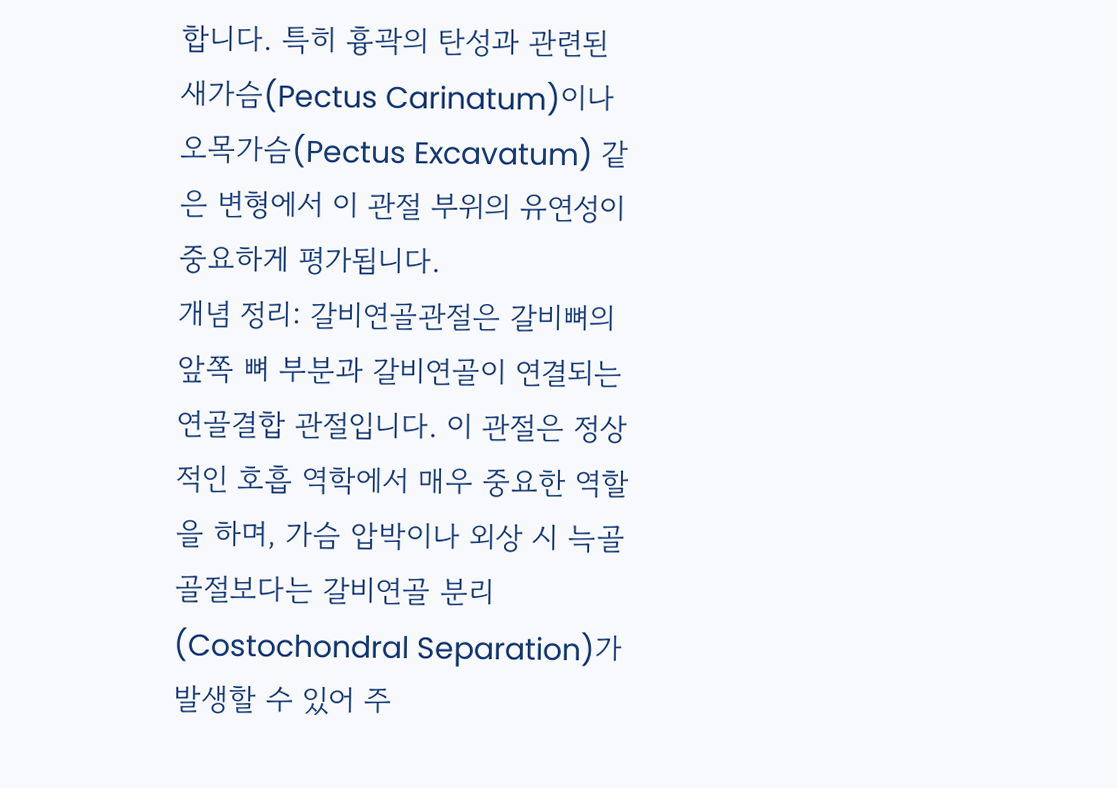합니다. 특히 흉곽의 탄성과 관련된
새가슴(Pectus Carinatum)이나
오목가슴(Pectus Excavatum) 같은 변형에서 이 관절 부위의 유연성이 중요하게 평가됩니다.
개념 정리: 갈비연골관절은 갈비뼈의 앞쪽 뼈 부분과 갈비연골이 연결되는 연골결합 관절입니다. 이 관절은 정상적인 호흡 역학에서 매우 중요한 역할을 하며, 가슴 압박이나 외상 시 늑골 골절보다는 갈비연골 분리(Costochondral Separation)가 발생할 수 있어 주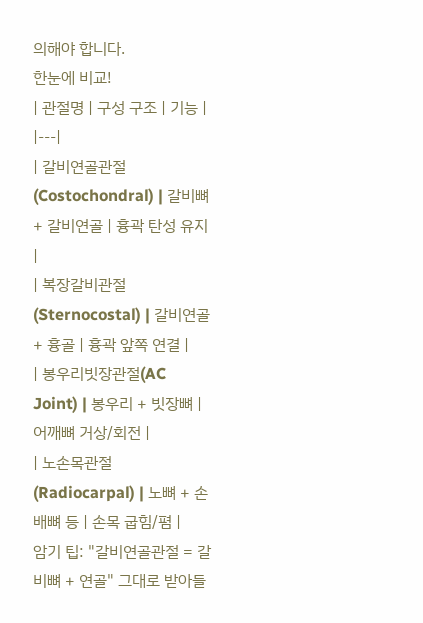의해야 합니다.
한눈에 비교!
| 관절명 | 구성 구조 | 기능 |
|---|
| 갈비연골관절(Costochondral) | 갈비뼈 + 갈비연골 | 흉곽 탄성 유지 |
| 복장갈비관절(Sternocostal) | 갈비연골 + 흉골 | 흉곽 앞쪽 연결 |
| 봉우리빗장관절(AC Joint) | 봉우리 + 빗장뼈 | 어깨뼈 거상/회전 |
| 노손목관절(Radiocarpal) | 노뼈 + 손배뼈 등 | 손목 굽힘/폄 |
암기 팁: "갈비연골관절 = 갈비뼈 + 연골" 그대로 받아들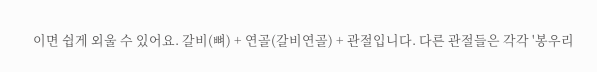이면 쉽게 외울 수 있어요. 갈비(뼈) + 연골(갈비연골) + 관절입니다. 다른 관절들은 각각 '봉우리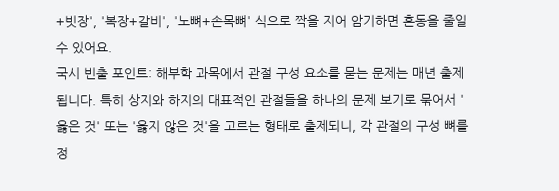+빗장', '복장+갈비', '노뼈+손목뼈' 식으로 짝을 지어 암기하면 혼동을 줄일 수 있어요.
국시 빈출 포인트: 해부학 과목에서 관절 구성 요소를 묻는 문제는 매년 출제됩니다. 특히 상지와 하지의 대표적인 관절들을 하나의 문제 보기로 묶어서 '옳은 것' 또는 '옳지 않은 것'을 고르는 형태로 출제되니, 각 관절의 구성 뼈를 정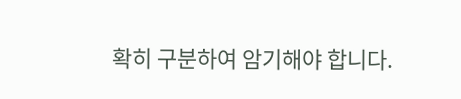확히 구분하여 암기해야 합니다.